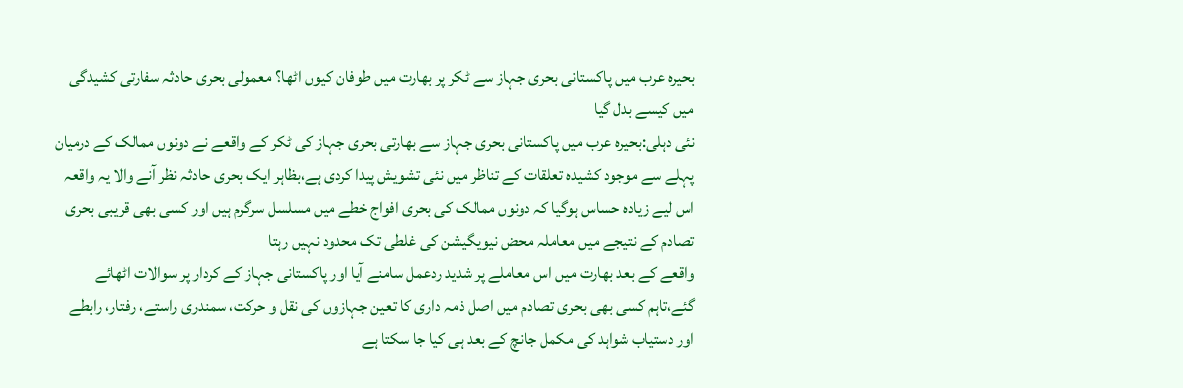بحیرہ عرب میں پاکستانی بحری جہاز سے ٹکر پر بھارت میں طوفان کیوں اٹھا؟ معمولی بحری حادثہ سفارتی کشیدگی میں کیسے بدل گیا
نئی دہلی:بحیرہ عرب میں پاکستانی بحری جہاز سے بھارتی بحری جہاز کی ٹکر کے واقعے نے دونوں ممالک کے درمیان پہلے سے موجود کشیدہ تعلقات کے تناظر میں نئی تشویش پیدا کردی ہے،بظاہر ایک بحری حادثہ نظر آنے والا یہ واقعہ اس لیے زیادہ حساس ہوگیا کہ دونوں ممالک کی بحری افواج خطے میں مسلسل سرگرم ہیں اور کسی بھی قریبی بحری تصادم کے نتیجے میں معاملہ محض نیویگیشن کی غلطی تک محدود نہیں رہتا
واقعے کے بعد بھارت میں اس معاملے پر شدید ردعمل سامنے آیا اور پاکستانی جہاز کے کردار پر سوالات اٹھائے گئے،تاہم کسی بھی بحری تصادم میں اصل ذمہ داری کا تعین جہازوں کی نقل و حرکت، سمندری راستے، رفتار، رابطے اور دستیاب شواہد کی مکمل جانچ کے بعد ہی کیا جا سکتا ہے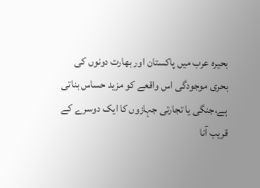بحیرہ عرب میں پاکستان اور بھارت دونوں کی بحری موجودگی اس واقعے کو مزید حساس بناتی ہے،جنگی یا تجارتی جہازوں کا ایک دوسرے کے قریب آنا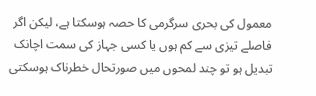معمول کی بحری سرگرمی کا حصہ ہوسکتا ہے، لیکن اگر فاصلے تیزی سے کم ہوں یا کسی جہاز کی سمت اچانک تبدیل ہو تو چند لمحوں میں صورتحال خطرناک ہوسکتی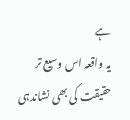ہے
یہ واقعہ اس وسیع تر حقیقت کی بھی نشاندہی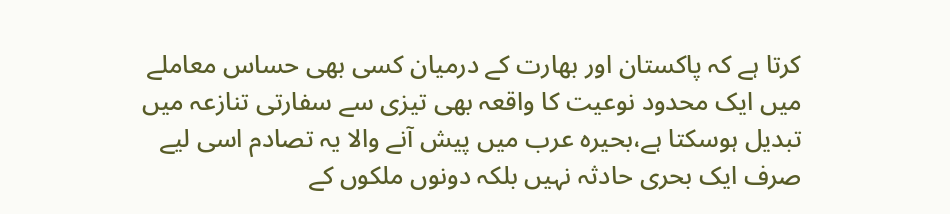کرتا ہے کہ پاکستان اور بھارت کے درمیان کسی بھی حساس معاملے میں ایک محدود نوعیت کا واقعہ بھی تیزی سے سفارتی تنازعہ میں تبدیل ہوسکتا ہے،بحیرہ عرب میں پیش آنے والا یہ تصادم اسی لیے صرف ایک بحری حادثہ نہیں بلکہ دونوں ملکوں کے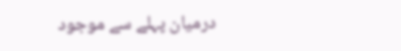درمیان پہلے سے موجود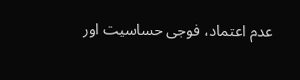عدم اعتماد، فوجی حساسیت اور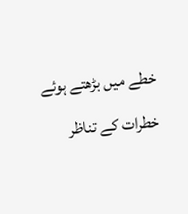خطے میں بڑھتے ہوئے خطرات کے تناظر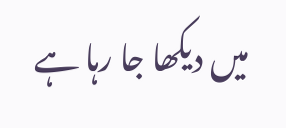میں دیکھا جا رہا ہے